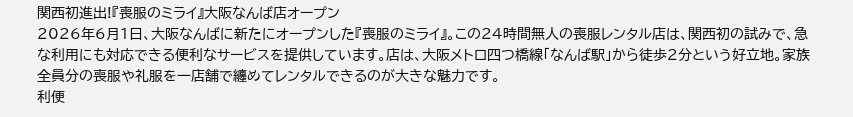関西初進出!『喪服のミライ』大阪なんば店オープン
2026年6月1日、大阪なんばに新たにオープンした『喪服のミライ』。この24時間無人の喪服レンタル店は、関西初の試みで、急な利用にも対応できる便利なサービスを提供しています。店は、大阪メトロ四つ橋線「なんば駅」から徒歩2分という好立地。家族全員分の喪服や礼服を一店舗で纏めてレンタルできるのが大きな魅力です。
利便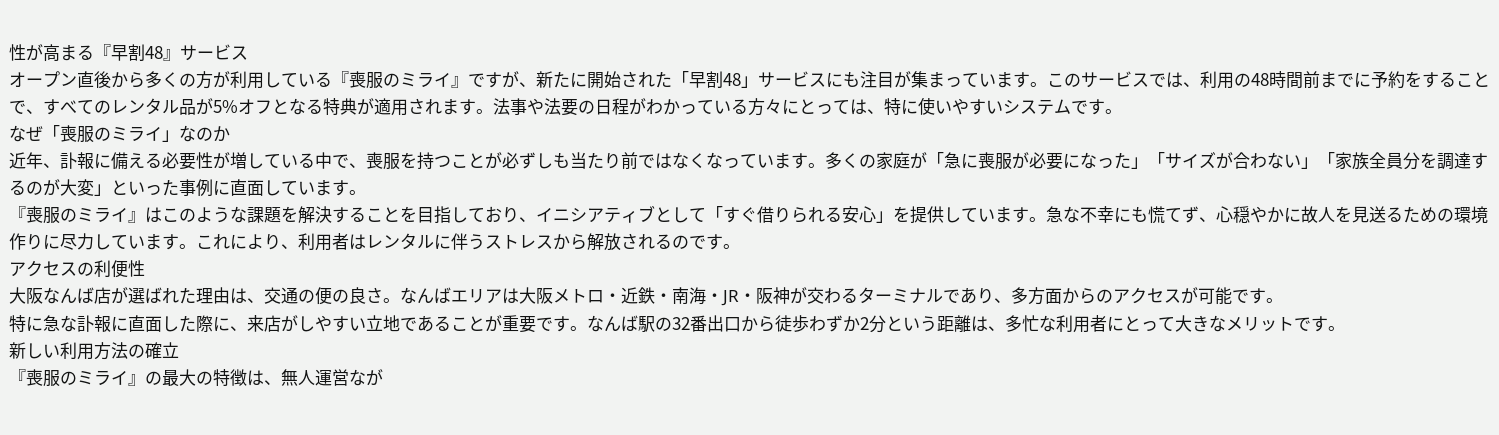性が高まる『早割48』サービス
オープン直後から多くの方が利用している『喪服のミライ』ですが、新たに開始された「早割48」サービスにも注目が集まっています。このサービスでは、利用の48時間前までに予約をすることで、すべてのレンタル品が5%オフとなる特典が適用されます。法事や法要の日程がわかっている方々にとっては、特に使いやすいシステムです。
なぜ「喪服のミライ」なのか
近年、訃報に備える必要性が増している中で、喪服を持つことが必ずしも当たり前ではなくなっています。多くの家庭が「急に喪服が必要になった」「サイズが合わない」「家族全員分を調達するのが大変」といった事例に直面しています。
『喪服のミライ』はこのような課題を解決することを目指しており、イニシアティブとして「すぐ借りられる安心」を提供しています。急な不幸にも慌てず、心穏やかに故人を見送るための環境作りに尽力しています。これにより、利用者はレンタルに伴うストレスから解放されるのです。
アクセスの利便性
大阪なんば店が選ばれた理由は、交通の便の良さ。なんばエリアは大阪メトロ・近鉄・南海・JR・阪神が交わるターミナルであり、多方面からのアクセスが可能です。
特に急な訃報に直面した際に、来店がしやすい立地であることが重要です。なんば駅の32番出口から徒歩わずか2分という距離は、多忙な利用者にとって大きなメリットです。
新しい利用方法の確立
『喪服のミライ』の最大の特徴は、無人運営なが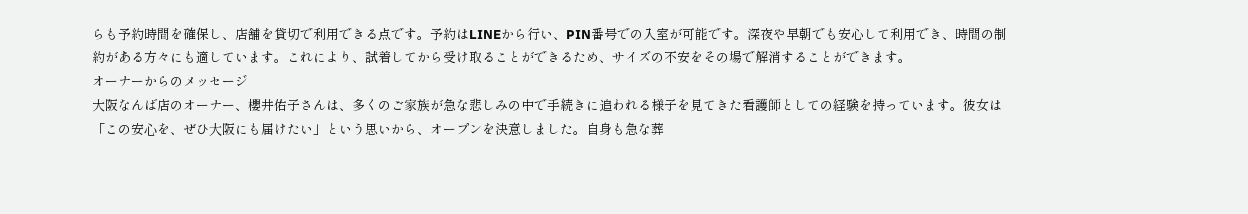らも予約時間を確保し、店舗を貸切で利用できる点です。予約はLINEから行い、PIN番号での入室が可能です。深夜や早朝でも安心して利用でき、時間の制約がある方々にも適しています。これにより、試着してから受け取ることができるため、サイズの不安をその場で解消することができます。
オーナーからのメッセージ
大阪なんば店のオーナー、櫻井佑子さんは、多くのご家族が急な悲しみの中で手続きに追われる様子を見てきた看護師としての経験を持っています。彼女は「この安⼼を、ぜひ⼤阪にも届けたい」という思いから、オープンを決意しました。自身も急な葬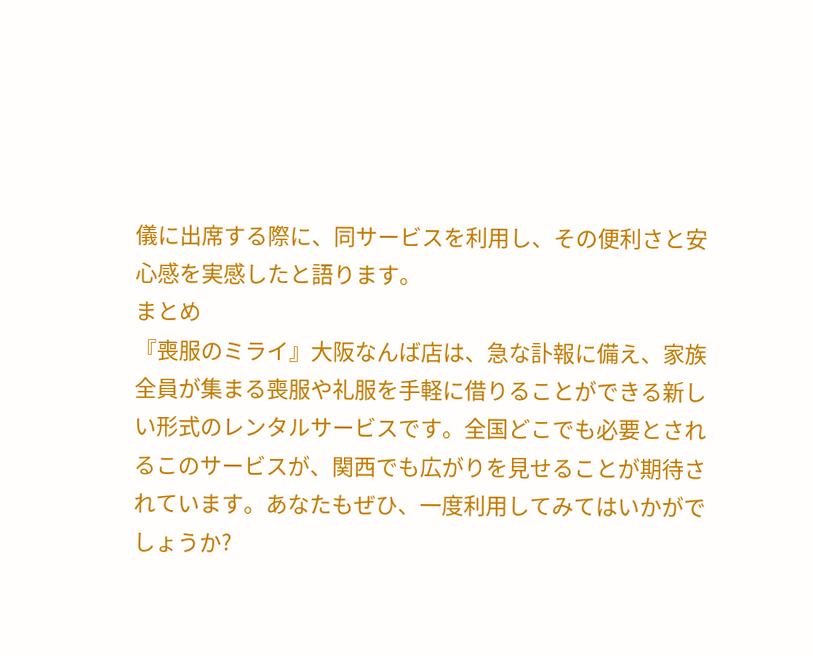儀に出席する際に、同サービスを利用し、その便利さと安心感を実感したと語ります。
まとめ
『喪服のミライ』大阪なんば店は、急な訃報に備え、家族全員が集まる喪服や礼服を手軽に借りることができる新しい形式のレンタルサービスです。全国どこでも必要とされるこのサービスが、関西でも広がりを見せることが期待されています。あなたもぜひ、一度利用してみてはいかがでしょうか?